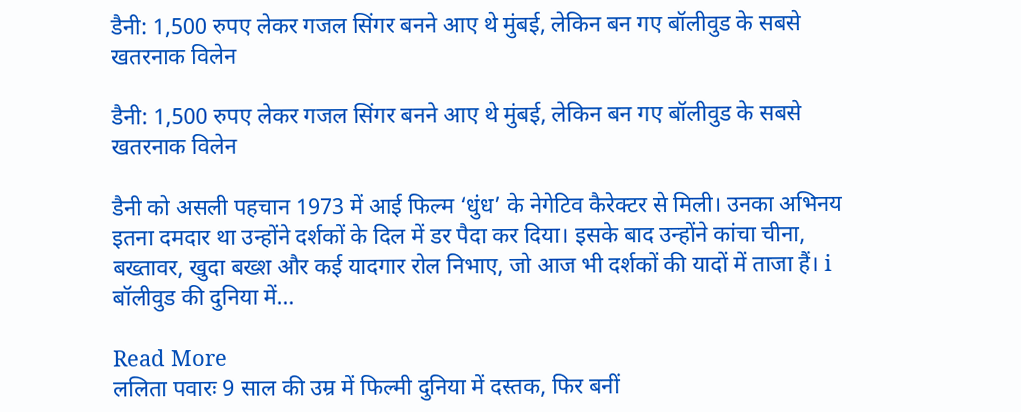डैनी: 1,500 रुपए लेकर गजल सिंगर बनने आए थे मुंबई, लेकिन बन गए बॉलीवुड के सबसे खतरनाक विलेन

डैनी: 1,500 रुपए लेकर गजल सिंगर बनने आए थे मुंबई, लेकिन बन गए बॉलीवुड के सबसे खतरनाक विलेन

डैनी को असली पहचान 1973 में आई फिल्म ‘धुंध’ के नेगेटिव कैरेक्टर से मिली। उनका अभिनय इतना दमदार था उन्होंने दर्शकों के दिल में डर पैदा कर दिया। इसके बाद उन्होंने कांचा चीना, बख्तावर, खुदा बख्श और कई यादगार रोल निभाए, जो आज भी दर्शकों की यादों में ताजा हैं। i बॉलीवुड की दुनिया में…

Read More
ललिता पवारः 9 साल की उम्र में फिल्मी दुनिया में दस्तक, फिर बनीं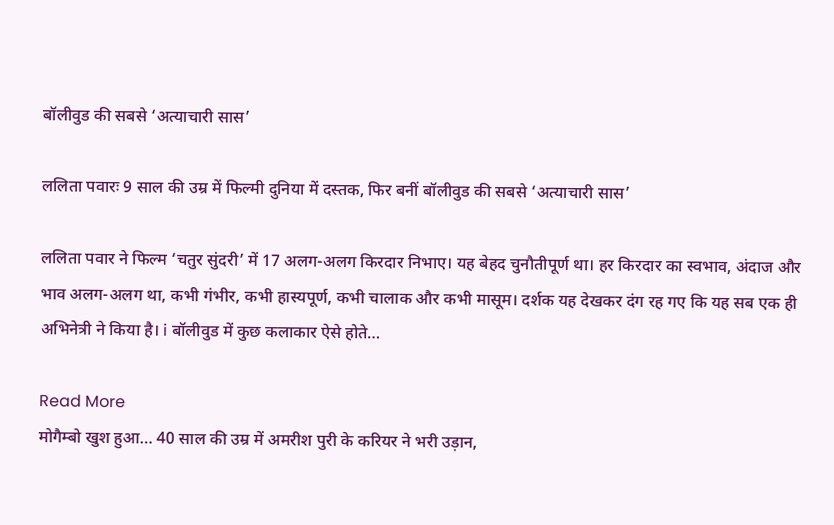बॉलीवुड की सबसे ‘अत्याचारी सास’

ललिता पवारः 9 साल की उम्र में फिल्मी दुनिया में दस्तक, फिर बनीं बॉलीवुड की सबसे ‘अत्याचारी सास’

ललिता पवार ने फिल्म ‘चतुर सुंदरी’ में 17 अलग-अलग किरदार निभाए। यह बेहद चुनौतीपूर्ण था। हर किरदार का स्वभाव, अंदाज और भाव अलग-अलग था, कभी गंभीर, कभी हास्यपूर्ण, कभी चालाक और कभी मासूम। दर्शक यह देखकर दंग रह गए कि यह सब एक ही अभिनेत्री ने किया है। i बॉलीवुड में कुछ कलाकार ऐसे होते…

Read More
मोगैम्बो खुश हुआ… 40 साल की उम्र में अमरीश पुरी के करियर ने भरी उड़ान,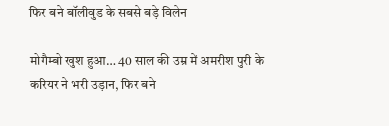फिर बने बॉलीवुड के सबसे बड़े विलेन

मोगैम्बो खुश हुआ… 40 साल की उम्र में अमरीश पुरी के करियर ने भरी उड़ान, फिर बने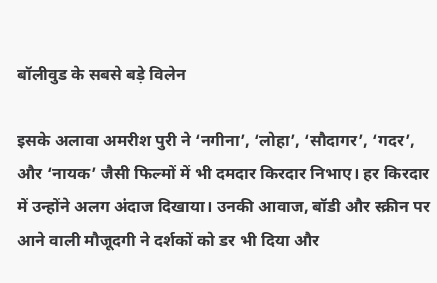बॉलीवुड के सबसे बड़े विलेन

इसके अलावा अमरीश पुरी ने ‘नगीना’, ‘लोहा’, ‘सौदागर’, ‘गदर’, और ‘नायक’ जैसी फिल्मों में भी दमदार किरदार निभाए। हर किरदार में उन्होंने अलग अंदाज दिखाया। उनकी आवाज, बॉडी और स्क्रीन पर आने वाली मौजूदगी ने दर्शकों को डर भी दिया और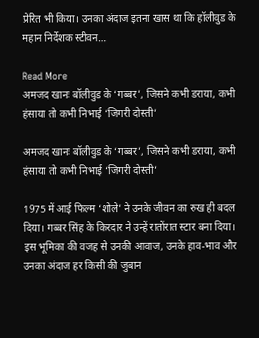प्रेरित भी किया। उनका अंदाज इतना खास था कि हॉलीवुड के महान निर्देशक स्टीवन…

Read More
अमजद खानः बॉलीवुड के ‘गब्बर’, जिसने कभी डराया, कभी हंसाया तो कभी निभाई ‘जिगरी दोस्ती’

अमजद खानः बॉलीवुड के ‘गब्बर’, जिसने कभी डराया, कभी हंसाया तो कभी निभाई ‘जिगरी दोस्ती’

1975 में आई फिल्म ‘शोले’ ने उनके जीवन का रुख ही बदल दिया। गब्बर सिंह के किरदार ने उन्हें रातोंरात स्टार बना दिया। इस भूमिका की वजह से उनकी आवाज, उनके हाव-भाव और उनका अंदाज हर किसी की जुबान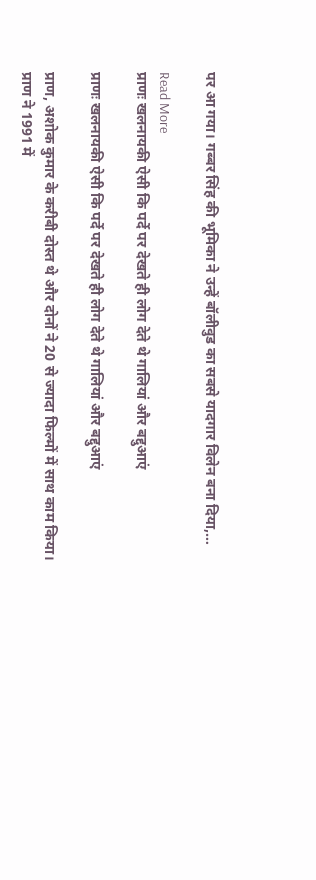पर आ गया। गब्बर सिंह की भूमिका ने उन्हें बॉलीवुड का सबसे यादगार विलेन बना दिया,…

Read More
प्राणः खलनायकी ऐसी कि पर्दे पर देखते ही लोग देते थे गालियां और बद्दुआएं

प्राणः खलनायकी ऐसी कि पर्दे पर देखते ही लोग देते थे गालियां और बद्दुआएं

प्राण, अशोक कुमार के करीबी दोस्त थे और दोनों ने 20 से ज्यादा फिल्मों में साथ काम किया। प्राण ने 1991 में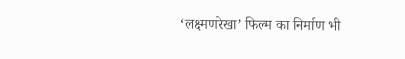‘लक्ष्मणरेखा’ फिल्म का निर्माण भी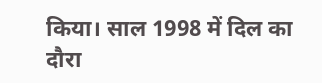किया। साल 1998 में दिल का दौरा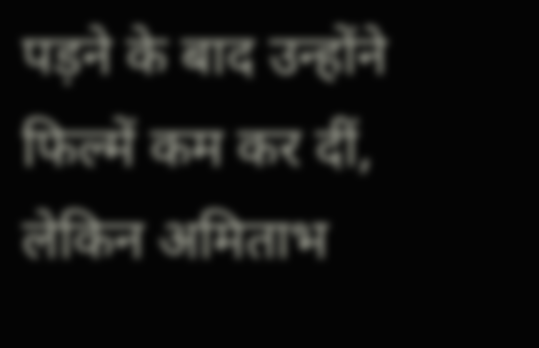पड़ने के बाद उन्होंने फिल्में कम कर दीं, लेकिन अमिताभ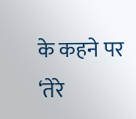के कहने पर ‘तेरे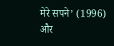मेरे सपने’ (1996) और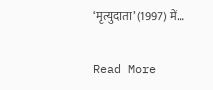‘मृत्युदाता’ (1997) में…

Read More